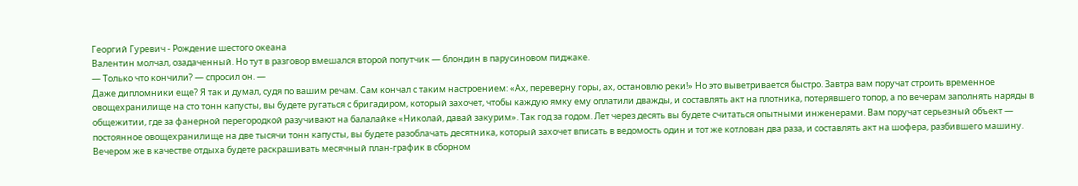Георгий Гуревич - Рождение шестого океана
Валентин молчал, озадаченный. Но тут в разговор вмешался второй попутчик — блондин в парусиновом пиджаке.
— Только что кончили? — спросил он. —
Даже дипломники еще? Я так и думал, судя по вашим речам. Сам кончал с таким настроением: «Ах, переверну горы, ах, остановлю реки!» Но это выветривается быстро. Завтра вам поручат строить временное овощехранилище на сто тонн капусты, вы будете ругаться с бригадиром, который захочет, чтобы каждую ямку ему оплатили дважды, и составлять акт на плотника, потерявшего топор, а по вечерам заполнять наряды в общежитии, где за фанерной перегородкой разучивают на балалайке «Николай, давай закурим». Так год за годом. Лет через десять вы будете считаться опытными инженерами. Вам поручат серьезный объект — постоянное овощехранилище на две тысячи тонн капусты, вы будете разоблачать десятника, который захочет вписать в ведомость один и тот же котлован два раза, и составлять акт на шофера, разбившего машину. Вечером же в качестве отдыха будете раскрашивать месячный план-график в сборном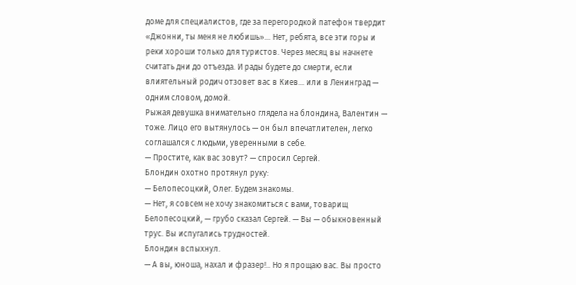доме для специалистов, где за перегородкой патефон твердит «Джонни, ты меня не любишь»... Нет, ребята, все эти горы и реки хороши только для туристов. Через месяц вы начнете считать дни до отъезда. И рады будете до смерти, если влиятельный родич отзовет вас в Киев... или в Ленинград — одним словом, домой.
Рыжая девушка внимательно глядела на блондина, Валентин — тоже. Лицо его вытянулось — он был впечатлителен, легко соглашался с людьми, уверенными в себе.
— Простите, как вас зовут? — спросил Сергей.
Блондин охотно протянул руку:
— Белопесоцкий, Олег. Будем знакомы.
— Нет, я совсем не хочу знакомиться с вами, товарищ Белопесоцкий, — грубо сказал Сергей. — Вы — обыкновенный трус. Вы испугались трудностей.
Блондин вспыхнул.
— А вы, юноша, нахал и фразер!.. Но я прощаю вас. Вы просто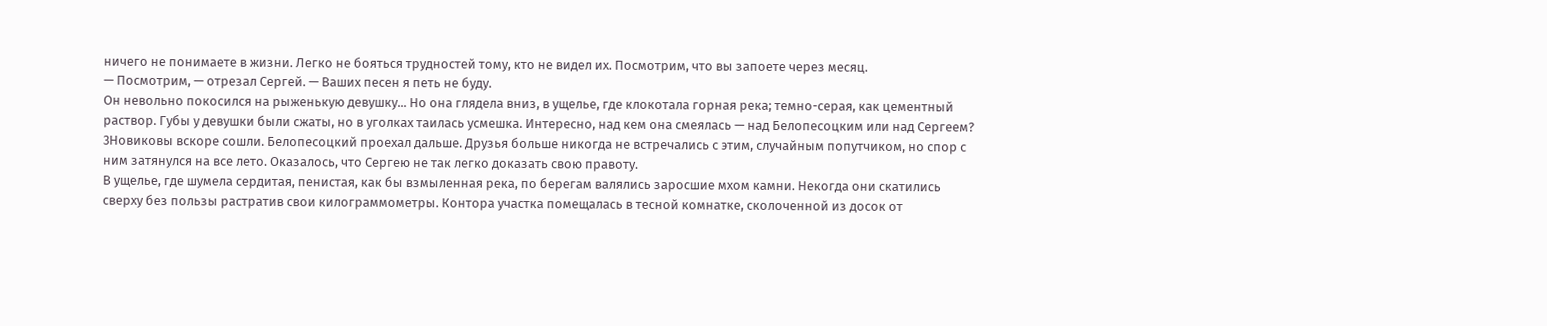ничего не понимаете в жизни. Легко не бояться трудностей тому, кто не видел их. Посмотрим, что вы запоете через месяц.
— Посмотрим, — отрезал Сергей. — Ваших песен я петь не буду.
Он невольно покосился на рыженькую девушку... Но она глядела вниз, в ущелье, где клокотала горная река; темно-серая, как цементный раствор. Губы у девушки были сжаты, но в уголках таилась усмешка. Интересно, над кем она смеялась — над Белопесоцким или над Сергеем?
3Новиковы вскоре сошли. Белопесоцкий проехал дальше. Друзья больше никогда не встречались с этим, случайным попутчиком, но спор с ним затянулся на все лето. Оказалось, что Сергею не так легко доказать свою правоту.
В ущелье, где шумела сердитая, пенистая, как бы взмыленная река, по берегам валялись заросшие мхом камни. Некогда они скатились сверху без пользы растратив свои килограммометры. Контора участка помещалась в тесной комнатке, сколоченной из досок от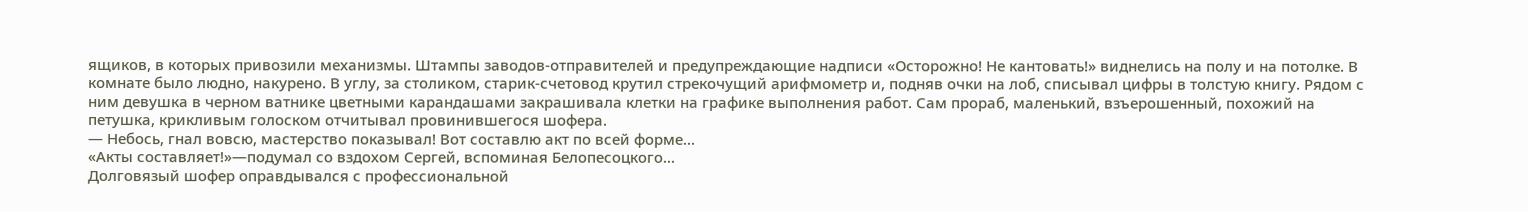ящиков, в которых привозили механизмы. Штампы заводов-отправителей и предупреждающие надписи «Осторожно! Не кантовать!» виднелись на полу и на потолке. В комнате было людно, накурено. В углу, за столиком, старик-счетовод крутил стрекочущий арифмометр и, подняв очки на лоб, списывал цифры в толстую книгу. Рядом с ним девушка в черном ватнике цветными карандашами закрашивала клетки на графике выполнения работ. Сам прораб, маленький, взъерошенный, похожий на петушка, крикливым голоском отчитывал провинившегося шофера.
— Небось, гнал вовсю, мастерство показывал! Вот составлю акт по всей форме...
«Акты составляет!»—подумал со вздохом Сергей, вспоминая Белопесоцкого...
Долговязый шофер оправдывался с профессиональной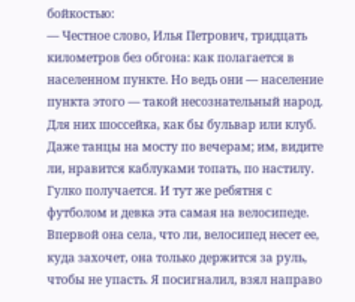бойкостью:
— Честное слово, Илья Петрович, тридцать километров без обгона: как полагается в населенном пункте. Но ведь они — население пункта этого — такой несознательный народ. Для них шоссейка, как бы бульвар или клуб. Даже танцы на мосту по вечерам; им, видите ли, нравится каблуками топать, по настилу. Гулко получается. И тут же ребятня с футболом и девка эта самая на велосипеде. Впервой она села, что ли, велосипед несет ее, куда захочет, она только держится за руль, чтобы не упасть. Я посигналил, взял направо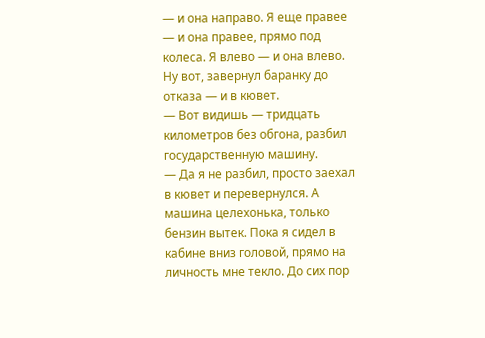— и она направо. Я еще правее — и она правее, прямо под колеса. Я влево — и она влево. Ну вот, завернул баранку до отказа — и в кювет.
— Вот видишь — тридцать километров без обгона, разбил государственную машину.
— Да я не разбил, просто заехал в кювет и перевернулся. А машина целехонька, только бензин вытек. Пока я сидел в кабине вниз головой, прямо на личность мне текло. До сих пор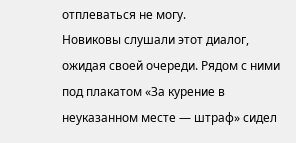отплеваться не могу.
Новиковы слушали этот диалог, ожидая своей очереди. Рядом с ними под плакатом «За курение в неуказанном месте — штраф» сидел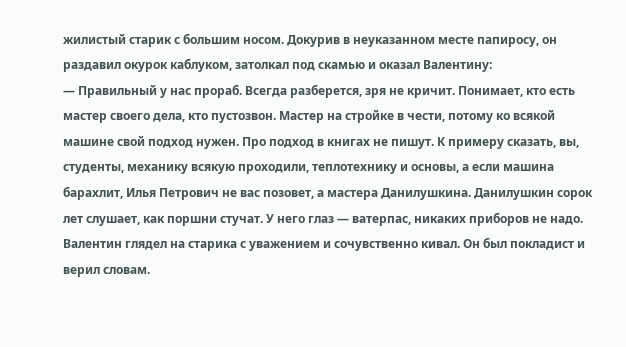жилистый старик с большим носом. Докурив в неуказанном месте папиросу, он раздавил окурок каблуком, затолкал под скамью и оказал Валентину:
— Правильный у нас прораб. Всегда разберется, зря не кричит. Понимает, кто есть мастер своего дела, кто пустозвон. Мастер на стройке в чести, потому ко всякой машине свой подход нужен. Про подход в книгах не пишут. К примеру сказать, вы, студенты, механику всякую проходили, теплотехнику и основы, а если машина барахлит, Илья Петрович не вас позовет, а мастера Данилушкина. Данилушкин сорок лет слушает, как поршни стучат. У него глаз — ватерпас, никаких приборов не надо.
Валентин глядел на старика с уважением и сочувственно кивал. Он был покладист и верил словам.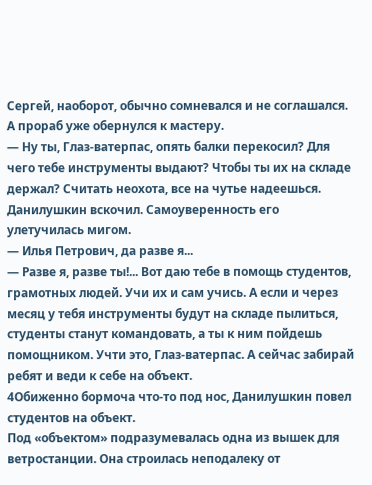Сергей, наоборот, обычно сомневался и не соглашался.
А прораб уже обернулся к мастеру.
— Ну ты, Глаз-ватерпас, опять балки перекосил? Для чего тебе инструменты выдают? Чтобы ты их на складе держал? Считать неохота, все на чутье надеешься.
Данилушкин вскочил. Самоуверенность его улетучилась мигом.
— Илья Петрович, да разве я...
— Разве я, разве ты!... Вот даю тебе в помощь студентов, грамотных людей. Учи их и сам учись. А если и через месяц у тебя инструменты будут на складе пылиться, студенты станут командовать, а ты к ним пойдешь помощником. Учти это, Глаз-ватерпас. А сейчас забирай ребят и веди к себе на объект.
4Обиженно бормоча что-то под нос, Данилушкин повел студентов на объект.
Под «объектом» подразумевалась одна из вышек для ветростанции. Она строилась неподалеку от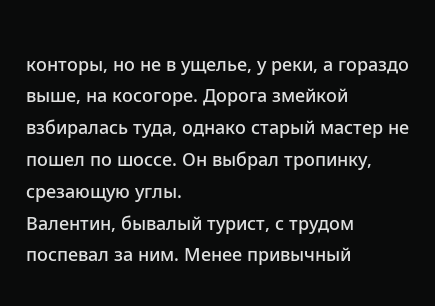конторы, но не в ущелье, у реки, а гораздо выше, на косогоре. Дорога змейкой взбиралась туда, однако старый мастер не пошел по шоссе. Он выбрал тропинку, срезающую углы.
Валентин, бывалый турист, с трудом поспевал за ним. Менее привычный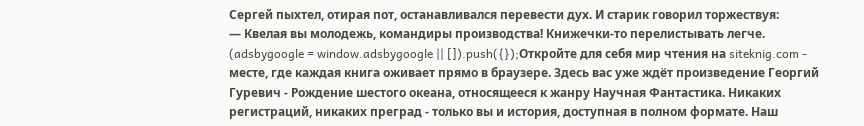Сергей пыхтел, отирая пот, останавливался перевести дух. И старик говорил торжествуя:
— Квелая вы молодежь, командиры производства! Книжечки-то перелистывать легче.
(adsbygoogle = window.adsbygoogle || []).push({});Откройте для себя мир чтения на siteknig.com - месте, где каждая книга оживает прямо в браузере. Здесь вас уже ждёт произведение Георгий Гуревич - Рождение шестого океана, относящееся к жанру Научная Фантастика. Никаких регистраций, никаких преград - только вы и история, доступная в полном формате. Наш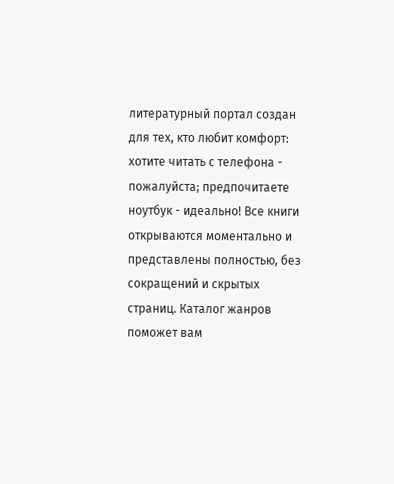литературный портал создан для тех, кто любит комфорт: хотите читать с телефона - пожалуйста; предпочитаете ноутбук - идеально! Все книги открываются моментально и представлены полностью, без сокращений и скрытых страниц. Каталог жанров поможет вам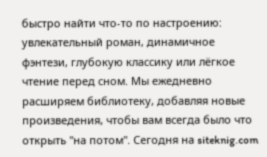быстро найти что-то по настроению: увлекательный роман, динамичное фэнтези, глубокую классику или лёгкое чтение перед сном. Мы ежедневно расширяем библиотеку, добавляя новые произведения, чтобы вам всегда было что открыть "на потом". Сегодня на siteknig.com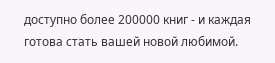доступно более 200000 книг - и каждая готова стать вашей новой любимой.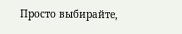Просто выбирайте,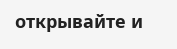открывайте и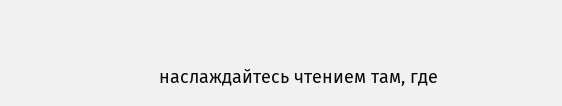наслаждайтесь чтением там, где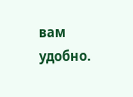вам удобно.